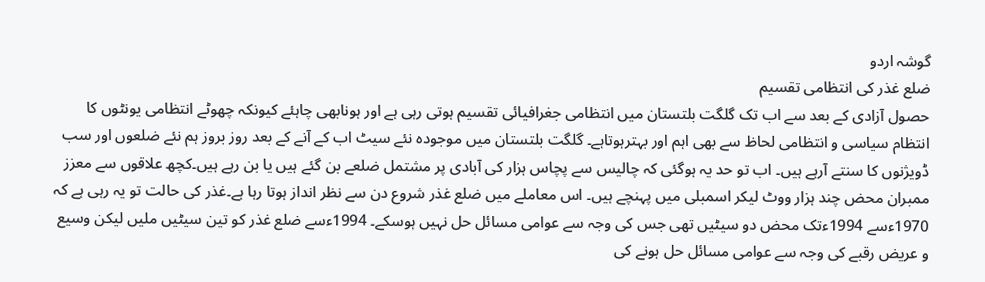گوشہ اردو
ضلع غذر کی انتظامی تقسیم
حصول آزادی کے بعد سے اب تک گلگت بلتستان میں انتظامی جغرافیائی تقسیم ہوتی رہی ہے اور ہونابھی چاہئے کیونکہ چھوٹے انتظامی یونٹوں کا انتظام سیاسی و انتظامی لحاظ سے بھی اہم اور بہترہوتاہے۔ گلگت بلتستان میں موجودہ نئے سیٹ اب کے آنے کے بعد روز بروز ہم نئے ضلعوں اور سب ڈویژنوں کا سنتے آرہے ہیں۔ اب تو حد یہ ہوگئی کہ چالیس سے پچاس ہزار کی آبادی پر مشتمل ضلعے بن گئے ہیں یا بن رہے ہیں۔کچھ علاقوں سے معزز ممبران محض چند ہزار ووٹ لیکر اسمبلی میں پہنچے ہیں۔ اس معاملے میں ضلع غذر شروع دن سے نظر انداز ہوتا رہا ہے۔غذر کی حالت تو یہ رہی ہے کہ 1970ءسے 1994ءتک محض دو سیٹیں تھی جس کی وجہ سے عوامی مسائل حل نہیں ہوسکے۔ 1994ءسے ضلع غذر کو تین سیٹیں ملیں لیکن وسیع و عریض رقبے کی وجہ سے عوامی مسائل حل ہونے کی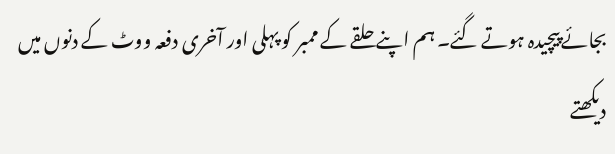بجائے پیچیدہ ہوتے گئے۔ ہم اپنے حلقے کے ممبر کو پہلی اور آخری دفعہ ووٹ کے دنوں میں دیکھتے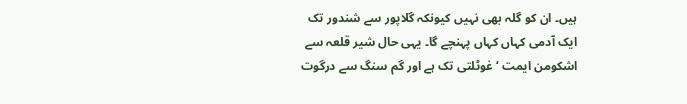ہیں۔ ان کو گلہ بھی نہیں کیونکہ گلاپور سے شندور تک ایک آدمی کہاں کہاں پہنچے گا۔ یہی حال شیر قلعہ سے اشکومن ایمت ‘ غوٹلتی تک ہے اور گم سنگ سے درگوت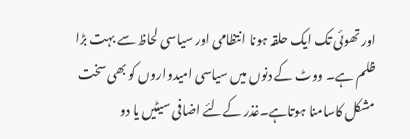اور تھوئی تک ایک حلقہ ہونا انتظامی اور سیاسی لحاظ سے بہت بڑا ظلم ہے۔ ووٹ کے دنوں میں سیاسی امیدواروں کو بھی سخت مشکل کاسامنا ہوتاہے۔غذر کےلئے اضافی سیٹیں یا دو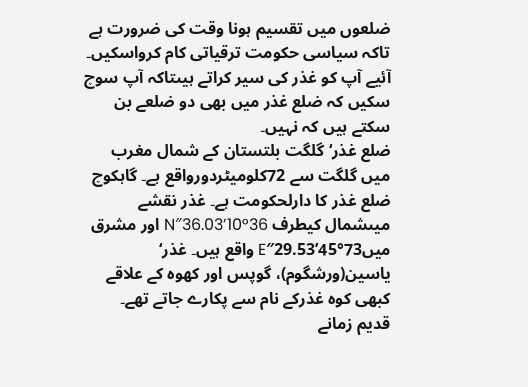ضلعوں میں تقسیم ہونا وقت کی ضرورت ہے تاکہ سیاسی حکومت ترقیاتی کام کرواسکیں۔ آئیے آپ کو غذر کی سیر کراتے ہیںتاکہ آپ سوچ سکیں کہ ضلع غذر میں بھی دو ضلعے بن سکتے ہیں کہ نہیں۔
ضلع غذر‘گلگت بلتستان کے شمال مغرب میں گلگت سے 72کلومیٹردورواقع ہے۔ گاہکوچ ضلع غذر کا دارلحکومت ہے۔ غذر نقشے میںشمال کیطرف 36°10’36.03″N اور مشرق میں73°45’29.53″E واقع ہیں۔ غذر‘ یاسین(ورشگوم)، گوپس اور کھوہ کے علاقے کبھی کوہ غذرکے نام سے پکارے جاتے تھے۔ قدیم زمانے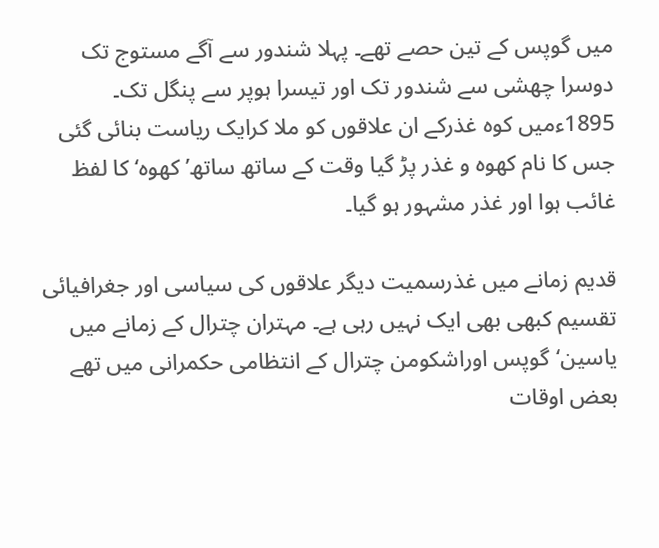میں گوپس کے تین حصے تھے۔ پہلا شندور سے آگے مستوج تک دوسرا چھشی سے شندور تک اور تیسرا ہوپر سے پنگل تک۔ 1895ءمیں کوہ غذرکے ان علاقوں کو ملا کرایک ریاست بنائی گئی جس کا نام کھوہ و غذر پڑ گیا وقت کے ساتھ ساتھ’ کھوہ‘ کا لفظ غائب ہوا اور غذر مشہور ہو گیا۔

قدیم زمانے میں غذرسمیت دیگر علاقوں کی سیاسی اور جغرافیائی تقسیم کبھی بھی ایک نہیں رہی ہے۔ مہتران چترال کے زمانے میں یاسین‘گوپس اوراشکومن چترال کے انتظامی حکمرانی میں تھے بعض اوقات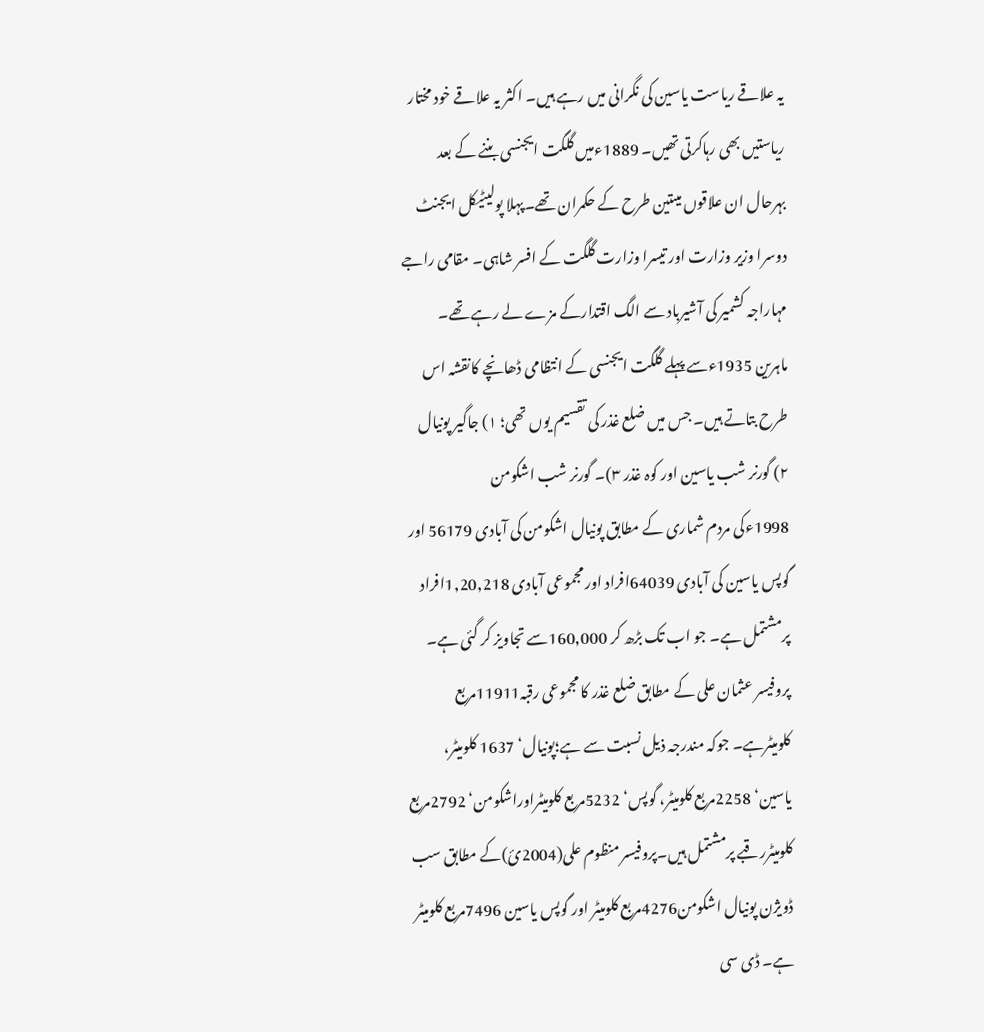یہ علاقے ریاست یاسین کی نگرانی میں رہے ہیں۔ اکثر یہ علاقے خود مختار ریاستیں بھی رہاکرتی تھیں۔ 1889ءمیں گلگت ایجنسی بننے کے بعد بہرحال ان علاقوں میںتین طرح کے حکمران تھے۔پہلا پولیٹیکل ایجنٹ دوسرا وزیر وزارت اور تیسرا وزارت گلگت کے افسر شاہی۔ مقامی راجے مہاراجہ کشمیر کی آشیرباد سے الگ اقتدارکے مزے لے رہے تھے۔ ماہرین 1935ءسے پہلے گلگت ایجنسی کے انتظامی ڈھانچے کانقشہ اس طرح بتاتے ہیں۔ جس میں ضلع غذر کی تقسیم یوں تھی؛ ۱) جاگیر پونیال ۲) گورنر شب یاسین اور کوہ غذر ۳)۔ گورنر شب اشکومن
1998ءکی مردم شماری کے مطابق پونیال اشکومن کی آبادی 56179 اور گوپس یاسین کی آبادی 64039افراد اور مجموعی آبادی 1,20,218افراد پرمشتمل ہے۔ جو اب تک بڑھ کر 160,000سے تجاویز کر گئی ہے۔ پروفیسر عثمان علی کے مطابق ضلع غذر کا مجموعی رقبہ11911مربع کلومیٹرہے۔ جوکہ مندرجہ ذیل نسبت سے ہے؛پونیال‘ 1637 کلومیٹر، یاسین‘ 2258مربع کلومیٹر، گوپس‘ 5232مربع کلومیٹراوراشکومن‘ 2792مربع کلومیٹررقبے پرمشتمل ہیں۔پروفیسر منظوم علی(2004ئ)کے مطابق سب ڈویژن پونیال اشکومن4276مربع کلومیٹر اور گوپس یاسین 7496مربع کلومیٹر ہے۔ ڈی سی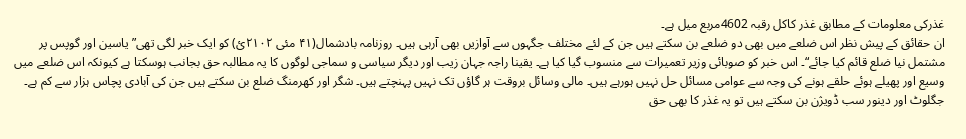غذرکی معلومات کے مطابق غذر کاکل رقبہ 4602مربع میل ہے۔
ان حقائق کے پیش نظر اس ضلعے میں بھی دو ضلعے بن سکتے ہیں جن کے لئے مختلف جگہوں سے آوازیں بھی آرہی ہیں۔ روزنامہ بادشمال(۴۱ مئی ۲۱۰۲ئ) کو ایک خبر لگی تھی” یاسین اور گوپس پر مشتمل نیا ضلع قائم کیا جائے“۔ اس خبر کو صوبائی وزیر تعمیرات سے منسوب گیا کیا ہے۔ یقینا راجہ جہان زیب اور دیگر سیاسی و سماجی لوگوں کا یہ مطالبہ حق بجانب ہوسکتا ہے کیونکہ اس ضلعے میں وسیع اور پھیلے ہوئے حلقے ہونے کی وجہ سے عوامی مسائل حل نہیں ہورہے ہیں۔ مالی وسائل بروقت ہر گاؤں تک نہیں پہنچتے ہیں۔ شگر اور کھرمنگ ضلع بن سکتے ہیں جن کی آبادی پچاس ہزار سے کم ہے۔ جگلوٹ اور دینور سب ڈویژن بن سکتے ہیں تو یہ غذر کا بھی حق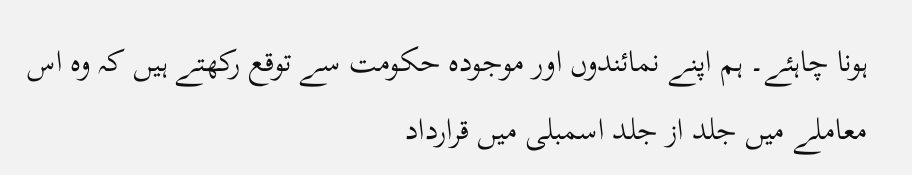ہونا چاہئے۔ ہم اپنے نمائندوں اور موجودہ حکومت سے توقع رکھتے ہیں کہ وہ اس معاملے میں جلد از جلد اسمبلی میں قرارداد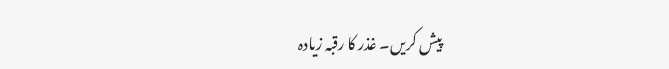پیش کریں۔ غذر کا رقبہ زیادہ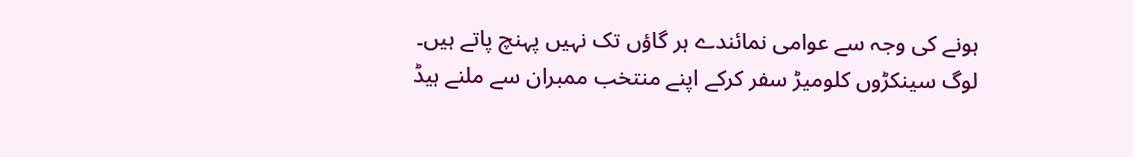ہونے کی وجہ سے عوامی نمائندے ہر گاؤں تک نہیں پہنچ پاتے ہیں۔ لوگ سینکڑوں کلومیڑ سفر کرکے اپنے منتخب ممبران سے ملنے ہیڈ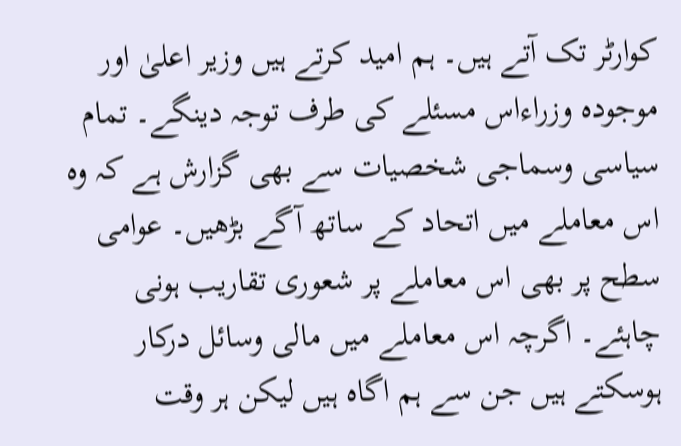کوارٹر تک آتے ہیں۔ ہم امید کرتے ہیں وزیر اعلیٰ اور موجودہ وزراءاس مسئلے کی طرف توجہ دینگے۔ تمام سیاسی وسماجی شخصیات سے بھی گزارش ہے کہ وہ اس معاملے میں اتحاد کے ساتھ آگے بڑھیں۔ عوامی سطح پر بھی اس معاملے پر شعوری تقاریب ہونی چاہئے۔ اگرچہ اس معاملے میں مالی وسائل درکار ہوسکتے ہیں جن سے ہم اگاہ ہیں لیکن ہر وقت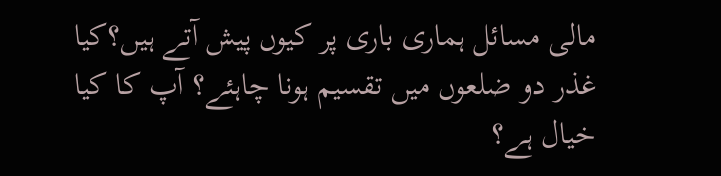مالی مسائل ہماری باری پر کیوں پیش آتے ہیں؟کیا غذر دو ضلعوں میں تقسیم ہونا چاہئے؟ آپ کا کیا خیال ہے؟